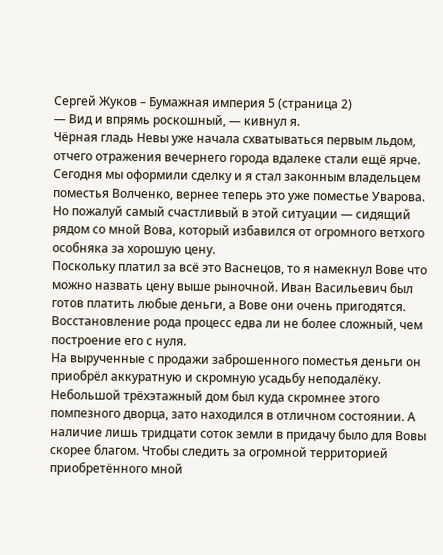Сергей Жуков – Бумажная империя 5 (страница 2)
— Вид и впрямь роскошный, — кивнул я.
Чёрная гладь Невы уже начала схватываться первым льдом, отчего отражения вечернего города вдалеке стали ещё ярче.
Сегодня мы оформили сделку и я стал законным владельцем поместья Волченко, вернее теперь это уже поместье Уварова.
Но пожалуй самый счастливый в этой ситуации — сидящий рядом со мной Вова, который избавился от огромного ветхого особняка за хорошую цену.
Поскольку платил за всё это Васнецов, то я намекнул Вове что можно назвать цену выше рыночной. Иван Васильевич был готов платить любые деньги, а Вове они очень пригодятся. Восстановление рода процесс едва ли не более сложный, чем построение его с нуля.
На вырученные с продажи заброшенного поместья деньги он приобрёл аккуратную и скромную усадьбу неподалёку. Небольшой трёхэтажный дом был куда скромнее этого помпезного дворца, зато находился в отличном состоянии. А наличие лишь тридцати соток земли в придачу было для Вовы скорее благом. Чтобы следить за огромной территорией приобретённого мной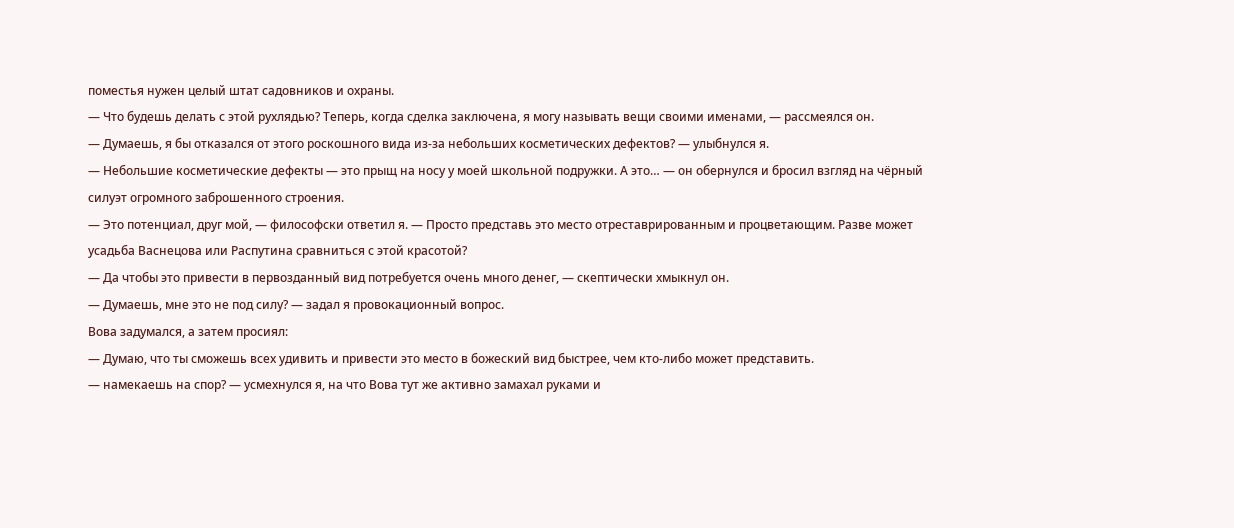поместья нужен целый штат садовников и охраны.
— Что будешь делать с этой рухлядью? Теперь, когда сделка заключена, я могу называть вещи своими именами, — рассмеялся он.
— Думаешь, я бы отказался от этого роскошного вида из-за небольших косметических дефектов? — улыбнулся я.
— Небольшие косметические дефекты — это прыщ на носу у моей школьной подружки. А это… — он обернулся и бросил взгляд на чёрный силуэт огромного заброшенного строения.
— Это потенциал, друг мой, — философски ответил я. — Просто представь это место отреставрированным и процветающим. Разве может усадьба Васнецова или Распутина сравниться с этой красотой?
— Да чтобы это привести в первозданный вид потребуется очень много денег, — скептически хмыкнул он.
— Думаешь, мне это не под силу? — задал я провокационный вопрос.
Вова задумался, а затем просиял:
— Думаю, что ты сможешь всех удивить и привести это место в божеский вид быстрее, чем кто-либо может представить.
— намекаешь на спор? — усмехнулся я, на что Вова тут же активно замахал руками и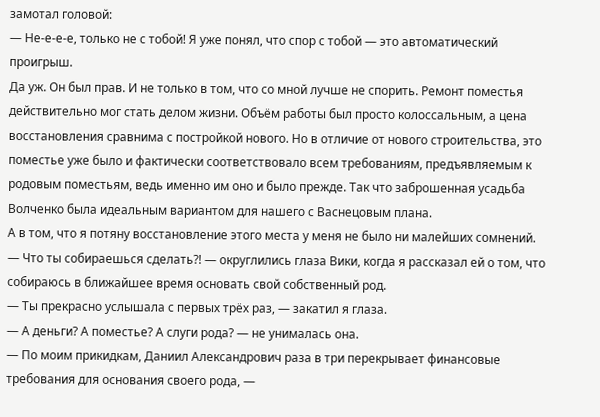замотал головой:
— Не-е-е-е, только не с тобой! Я уже понял, что спор с тобой — это автоматический проигрыш.
Да уж. Он был прав. И не только в том, что со мной лучше не спорить. Ремонт поместья действительно мог стать делом жизни. Объём работы был просто колоссальным, а цена восстановления сравнима с постройкой нового. Но в отличие от нового строительства, это поместье уже было и фактически соответствовало всем требованиям, предъявляемым к родовым поместьям, ведь именно им оно и было прежде. Так что заброшенная усадьба Волченко была идеальным вариантом для нашего с Васнецовым плана.
А в том, что я потяну восстановление этого места у меня не было ни малейших сомнений.
— Что ты собираешься сделать⁈ — округлились глаза Вики, когда я рассказал ей о том, что собираюсь в ближайшее время основать свой собственный род.
— Ты прекрасно услышала с первых трёх раз, — закатил я глаза.
— А деньги? А поместье? А слуги рода? — не унималась она.
— По моим прикидкам, Даниил Александрович раза в три перекрывает финансовые требования для основания своего рода, —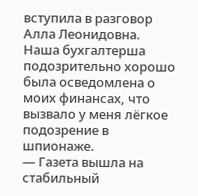вступила в разговор Алла Леонидовна.
Наша бухгалтерша подозрительно хорошо была осведомлена о моих финансах, что вызвало у меня лёгкое подозрение в шпионаже.
— Газета вышла на стабильный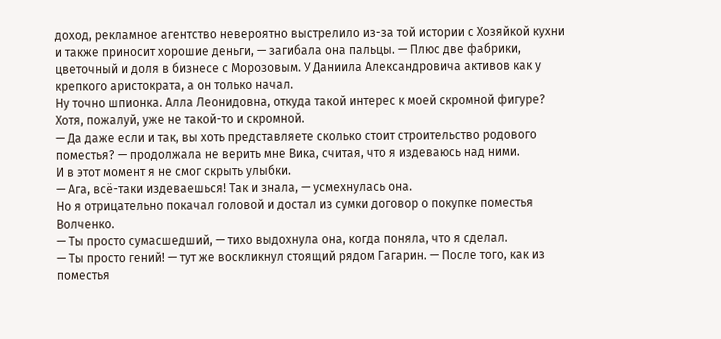доход, рекламное агентство невероятно выстрелило из-за той истории с Хозяйкой кухни и также приносит хорошие деньги, — загибала она пальцы. — Плюс две фабрики, цветочный и доля в бизнесе с Морозовым. У Даниила Александровича активов как у крепкого аристократа, а он только начал.
Ну точно шпионка. Алла Леонидовна, откуда такой интерес к моей скромной фигуре? Хотя, пожалуй, уже не такой-то и скромной.
— Да даже если и так, вы хоть представляете сколько стоит строительство родового поместья? — продолжала не верить мне Вика, считая, что я издеваюсь над ними.
И в этот момент я не смог скрыть улыбки.
— Ага, всё-таки издеваешься! Так и знала, — усмехнулась она.
Но я отрицательно покачал головой и достал из сумки договор о покупке поместья Волченко.
— Ты просто сумасшедший, — тихо выдохнула она, когда поняла, что я сделал.
— Ты просто гений! — тут же воскликнул стоящий рядом Гагарин. — После того, как из поместья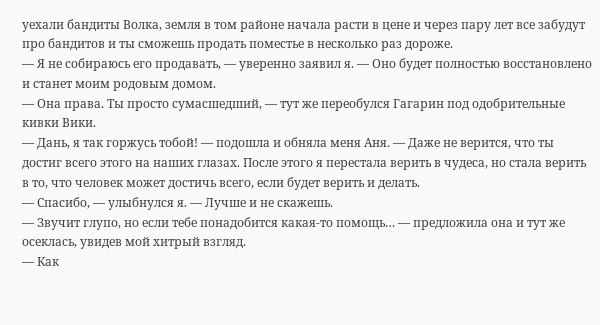уехали бандиты Волка, земля в том районе начала расти в цене и через пару лет все забудут про бандитов и ты сможешь продать поместье в несколько раз дороже.
— Я не собираюсь его продавать, — уверенно заявил я. — Оно будет полностью восстановлено и станет моим родовым домом.
— Она права. Ты просто сумасшедший, — тут же переобулся Гагарин под одобрительные кивки Вики.
— Дань, я так горжусь тобой! — подошла и обняла меня Аня. — Даже не верится, что ты достиг всего этого на наших глазах. После этого я перестала верить в чудеса, но стала верить в то, что человек может достичь всего, если будет верить и делать.
— Спасибо, — улыбнулся я. — Лучше и не скажешь.
— Звучит глупо, но если тебе понадобится какая-то помощь… — предложила она и тут же осеклась, увидев мой хитрый взгляд.
— Как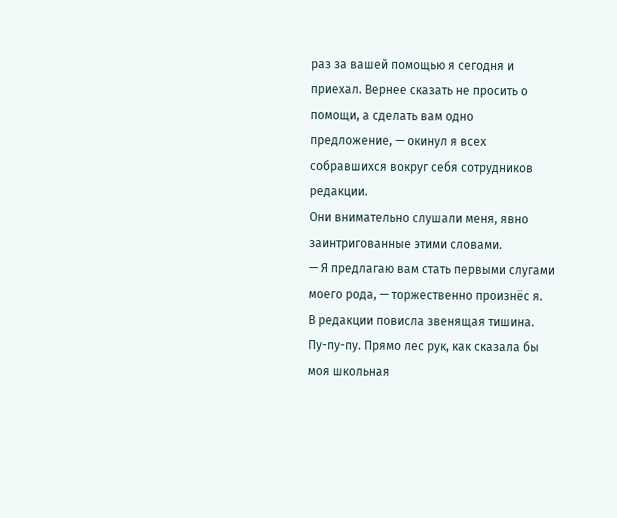раз за вашей помощью я сегодня и приехал. Вернее сказать не просить о помощи, а сделать вам одно предложение, — окинул я всех собравшихся вокруг себя сотрудников редакции.
Они внимательно слушали меня, явно заинтригованные этими словами.
— Я предлагаю вам стать первыми слугами моего рода, — торжественно произнёс я.
В редакции повисла звенящая тишина.
Пу-пу-пу. Прямо лес рук, как сказала бы моя школьная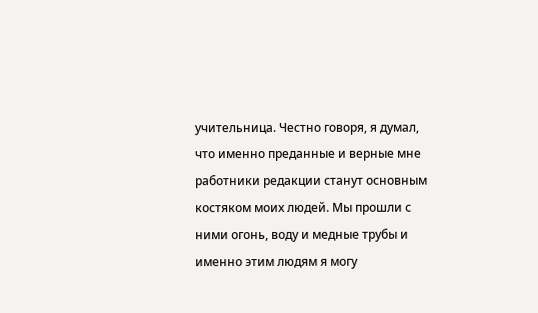учительница. Честно говоря, я думал, что именно преданные и верные мне работники редакции станут основным костяком моих людей. Мы прошли с ними огонь, воду и медные трубы и именно этим людям я могу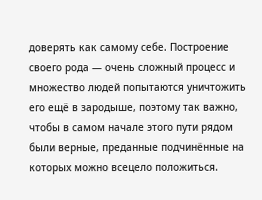доверять как самому себе. Построение своего рода — очень сложный процесс и множество людей попытаются уничтожить его ещё в зародыше, поэтому так важно, чтобы в самом начале этого пути рядом были верные, преданные подчинённые на которых можно всецело положиться.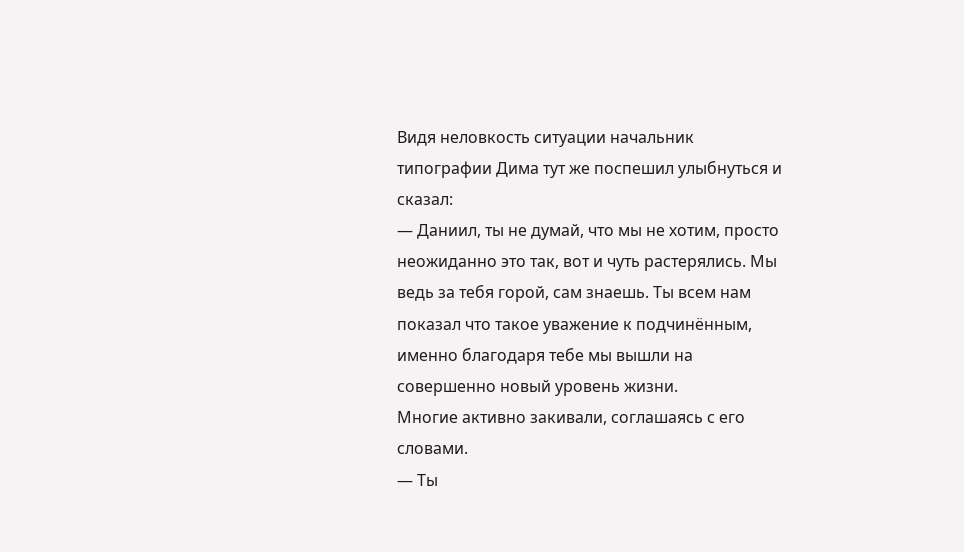Видя неловкость ситуации начальник типографии Дима тут же поспешил улыбнуться и сказал:
— Даниил, ты не думай, что мы не хотим, просто неожиданно это так, вот и чуть растерялись. Мы ведь за тебя горой, сам знаешь. Ты всем нам показал что такое уважение к подчинённым, именно благодаря тебе мы вышли на совершенно новый уровень жизни.
Многие активно закивали, соглашаясь с его словами.
— Ты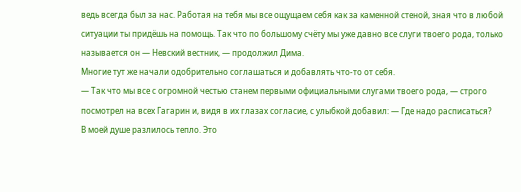ведь всегда был за нас. Работая на тебя мы все ощущаем себя как за каменной стеной, зная что в любой ситуации ты придёшь на помощь. Так что по большому счёту мы уже давно все слуги твоего рода, только называется он — Невский вестник, — продолжил Дима.
Многие тут же начали одобрительно соглашаться и добавлять что-то от себя.
— Так что мы все с огромной честью станем первыми официальными слугами твоего рода, — строго посмотрел на всех Гагарин и, видя в их глазах согласие, с улыбкой добавил: — Где надо расписаться?
В моей душе разлилось тепло. Это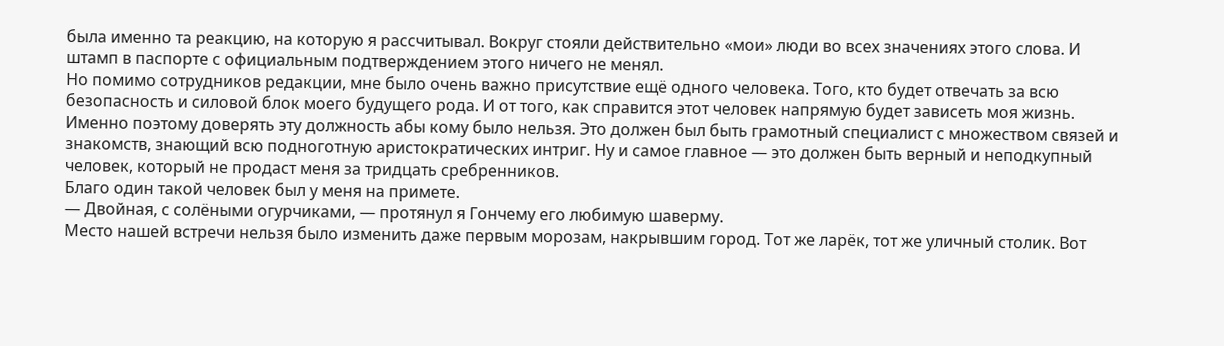была именно та реакцию, на которую я рассчитывал. Вокруг стояли действительно «мои» люди во всех значениях этого слова. И штамп в паспорте с официальным подтверждением этого ничего не менял.
Но помимо сотрудников редакции, мне было очень важно присутствие ещё одного человека. Того, кто будет отвечать за всю безопасность и силовой блок моего будущего рода. И от того, как справится этот человек напрямую будет зависеть моя жизнь. Именно поэтому доверять эту должность абы кому было нельзя. Это должен был быть грамотный специалист с множеством связей и знакомств, знающий всю подноготную аристократических интриг. Ну и самое главное — это должен быть верный и неподкупный человек, который не продаст меня за тридцать сребренников.
Благо один такой человек был у меня на примете.
— Двойная, с солёными огурчиками, — протянул я Гончему его любимую шаверму.
Место нашей встречи нельзя было изменить даже первым морозам, накрывшим город. Тот же ларёк, тот же уличный столик. Вот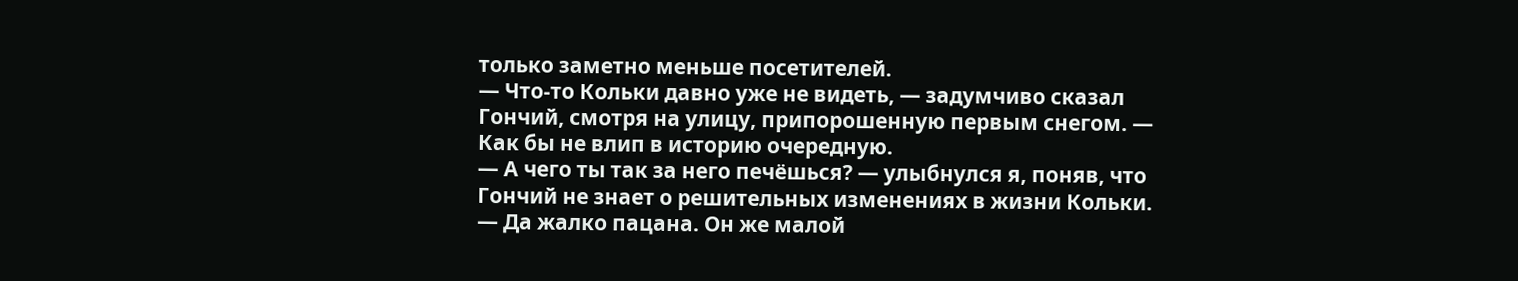только заметно меньше посетителей.
— Что-то Кольки давно уже не видеть, — задумчиво сказал Гончий, смотря на улицу, припорошенную первым снегом. — Как бы не влип в историю очередную.
— А чего ты так за него печёшься? — улыбнулся я, поняв, что Гончий не знает о решительных изменениях в жизни Кольки.
— Да жалко пацана. Он же малой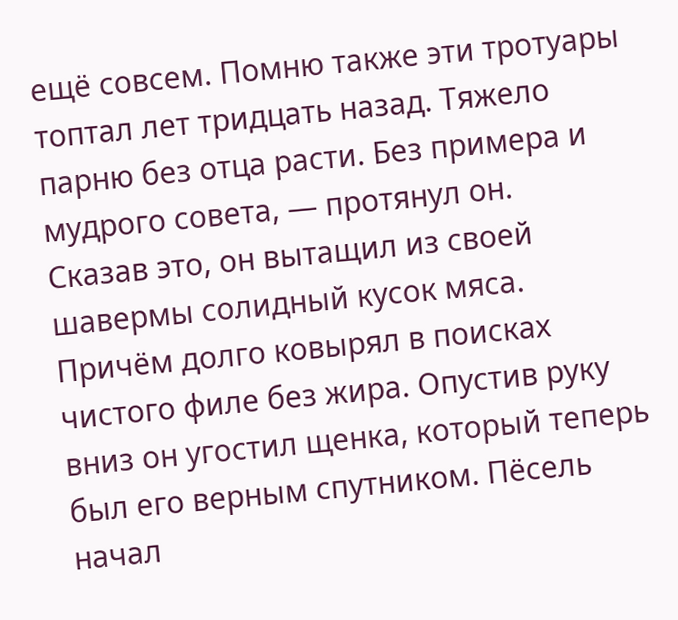ещё совсем. Помню также эти тротуары топтал лет тридцать назад. Тяжело парню без отца расти. Без примера и мудрого совета, — протянул он.
Сказав это, он вытащил из своей шавермы солидный кусок мяса. Причём долго ковырял в поисках чистого филе без жира. Опустив руку вниз он угостил щенка, который теперь был его верным спутником. Пёсель начал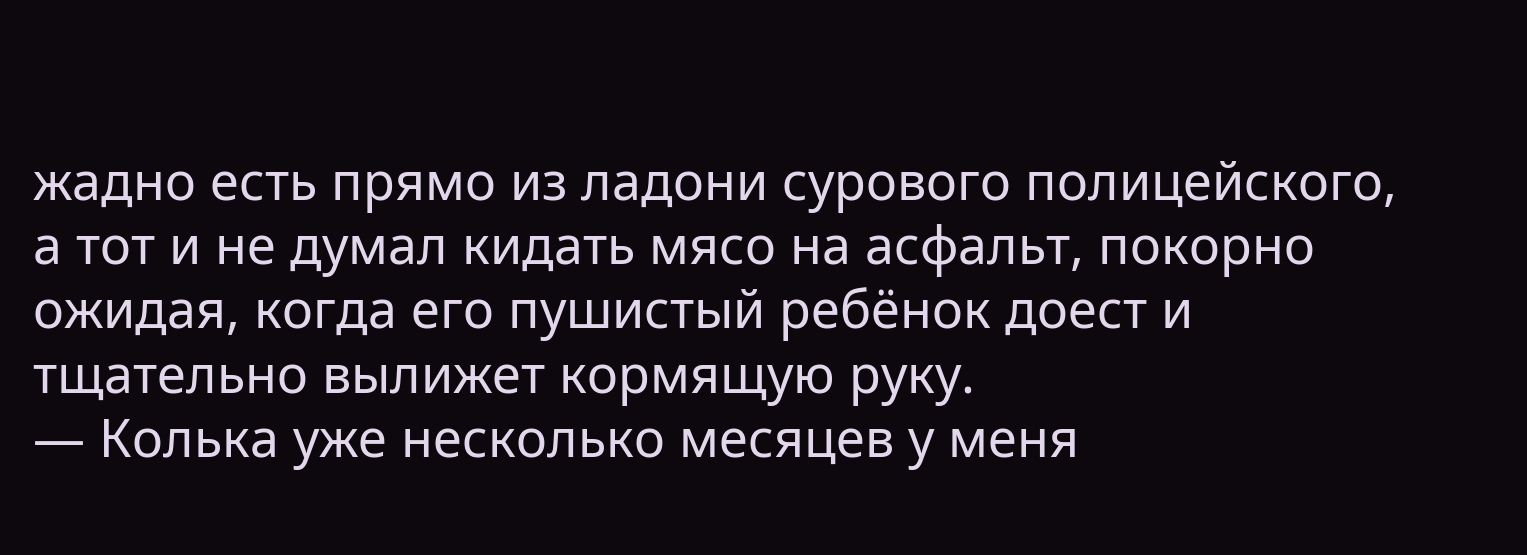жадно есть прямо из ладони сурового полицейского, а тот и не думал кидать мясо на асфальт, покорно ожидая, когда его пушистый ребёнок доест и тщательно вылижет кормящую руку.
— Колька уже несколько месяцев у меня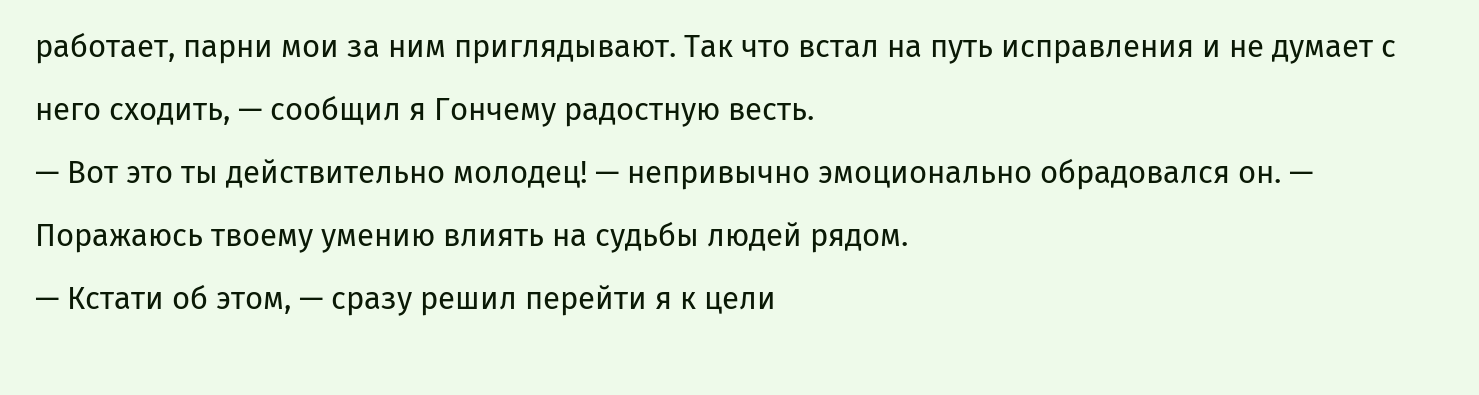работает, парни мои за ним приглядывают. Так что встал на путь исправления и не думает с него сходить, — сообщил я Гончему радостную весть.
— Вот это ты действительно молодец! — непривычно эмоционально обрадовался он. — Поражаюсь твоему умению влиять на судьбы людей рядом.
— Кстати об этом, — сразу решил перейти я к цели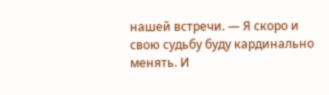нашей встречи. — Я скоро и свою судьбу буду кардинально менять. И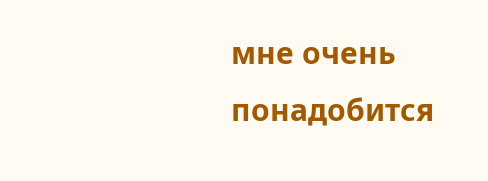мне очень понадобится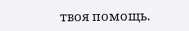твоя помощь.